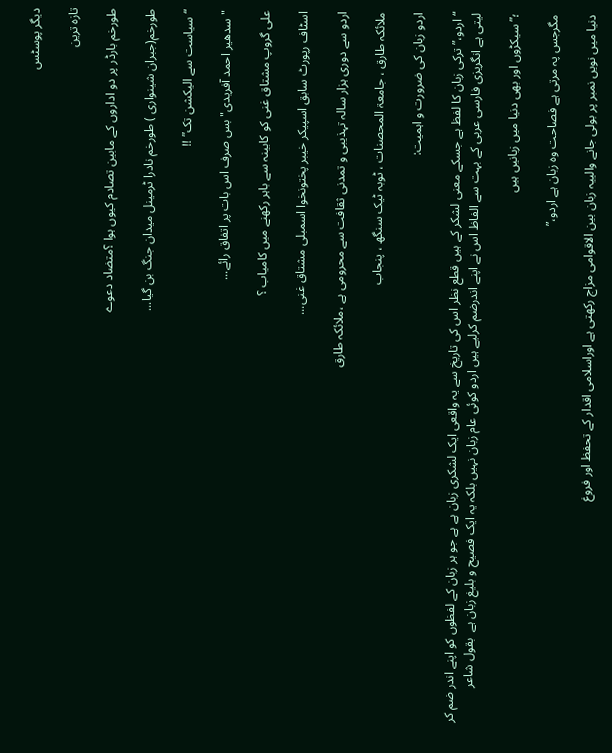دیگر پوسٹس

تازہ ترین

طورخم بارڈر پر دو اداروں کے مابین تصادم کیوں ہوا ؟متضاد دعوے

طورخم(جبران شینواری ) طورخم نادرا ٹرمینل میدان جنگ بن گیا...

“سیاست سے الیکشن تک” !!

"سدھیر احمد آفریدی" بس صرف اس بات پر اتفاق رائے...

علی گروپ مشتاق غنی کو کابینہ سے باہر رکھنے میں کامیاب ؟

اسٹاف رپورٹ سابق اسپیکر خیبر پختونخوا اسمبلی مشتاق غنی...

اردو سے دوری ہزار سالہ تہذیبی و تمدنی ثقافت سے محرومی ہے ،ملائکہ طارق

ملائکہ طارق ، جامعۃ المحصنات ، ٹوبہ ٹیک سنگھ ، پنجاب

اردو زبان کی ضرورت و اہمیت:

“اردو،”ترکی زبان کا لفظ ہے جسکے معنی لشکر کے ہیں قطع نظر اس کی تاریخ سے یہ واقعی ایک لشکری زبان ہے ہے جو ہر زبان کے لفظوں کو اپنے اندر ضم کر لیتی ہے انگریزی فارسی عربی کے بہت سے الفاظ اس نے اپنے اندرضم کرلیے ہیں اردو کوئی عام زبان نہیں بلکہ یہ ایک فصیح و بلیغ زبان ہے  بقول شاعر

؛”سیکڑوں اور بھی دنیا میں زبانیں ہیں

مگرجس پہ مرتی ہے فصاحت وہ زبان ہے اردو،”

دنیا میں نویں نمبر پر بولی جانے والییہ زبان بین الاقوامی مزاج رکھتی ہے اوراسلامی اقدار کے تحفظ اور فروغ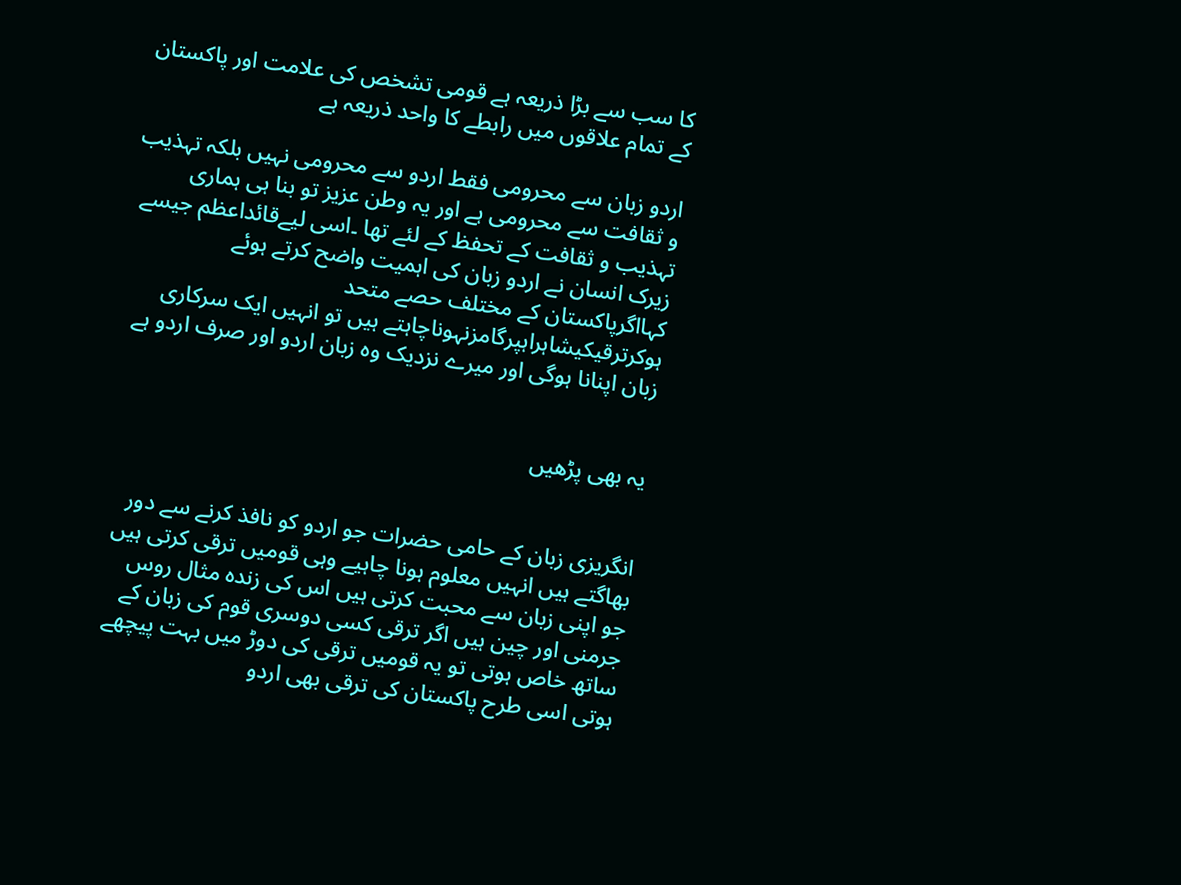کا سب سے بڑا ذریعہ ہے قومی تشخص کی علامت اور پاکستان کے تمام علاقوں میں رابطے کا واحد ذریعہ ہے

اردو زبان سے محرومی فقط اردو سے محرومی نہیں بلکہ تہذیب و ثقافت سے محرومی ہے اور یہ وطن عزیز تو بنا ہی ہماری تہذیب و ثقافت کے تحفظ کے لئے تھا ۔اسی لیےقائداعظم جیسے زیرک انسان نے اردو زبان کی اہمیت واضح کرتے ہوئے کہااگرپاکستان کے مختلف حصے متحد ہوکرترقیکیشاہراہپرگامزنہوناچاہتے ہیں تو انہیں ایک سرکاری زبان اپنانا ہوگی اور میرے نزدیک وہ زبان اردو اور صرف اردو ہے


یہ بھی پڑھیں


انگریزی زبان کے حامی حضرات جو اردو کو نافذ کرنے سے دور بھاگتے ہیں انہیں معلوم ہونا چاہیے وہی قومیں ترقی کرتی ہیں جو اپنی زبان سے محبت کرتی ہیں اس کی زندہ مثال روس جرمنی اور چین ہیں اگر ترقی کسی دوسری قوم کی زبان کے ساتھ خاص ہوتی تو یہ قومیں ترقی کی دوڑ میں بہت پیچھے ہوتی اسی طرح پاکستان کی ترقی بھی اردو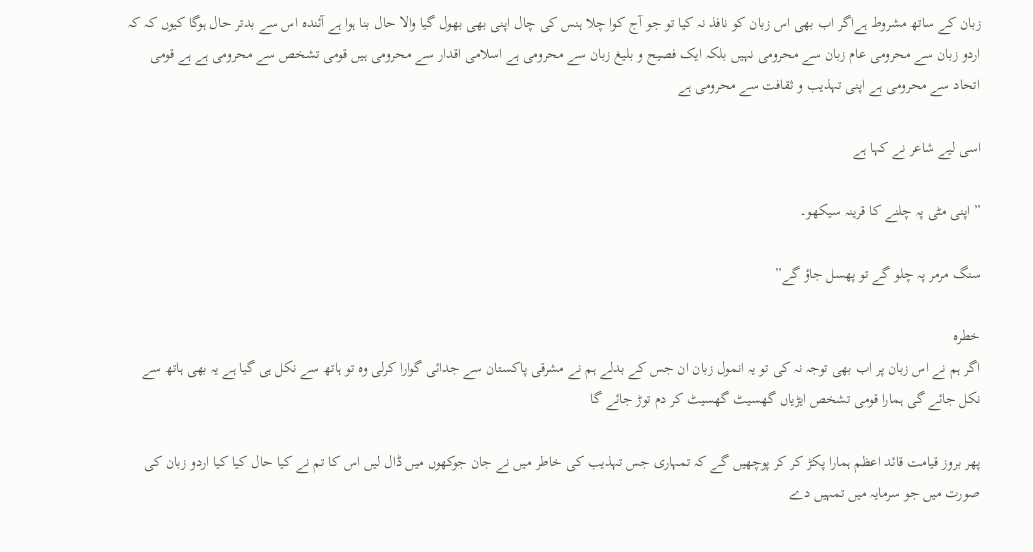زبان کے ساتھ مشروط ہےاگر اب بھی اس زبان کو نافذ نہ کیا تو جو آج کوا چلا ہنس کی چال اپنی بھی بھول گیا والا حال بنا ہوا ہے آئندہ اس سے بدتر حال ہوگا کیوں کہ کہ اردو زبان سے محرومی عام زبان سے محرومی نہیں بلکہ ایک فصیح و بلیغ زبان سے محرومی ہے اسلامی اقدار سے محرومی ہیں قومی تشخص سے محرومی ہے ہے قومی اتحاد سے محرومی ہے اپنی تہذیب و ثقافت سے محرومی ہے

اسی لیے شاعر نے کہا ہے

” اپنی مٹی پہ چلنے کا قرینہ سیکھو۔

سنگ مرمر پہ چلو گے تو پھسل جاؤ گے”

خطرہ
اگر ہم نے اس زبان پر اب بھی توجہ نہ کی تو یہ انمول زبان ان جس کے بدلے ہم نے مشرقی پاکستان سے جدائی گوارا کرلی وہ تو ہاتھ سے نکل ہی گیا ہے یہ بھی ہاتھ سے نکل جائے گی ہمارا قومی تشخص ایڑیاں گھسیٹ گھسیٹ کر دم توڑ جائے گا

پھر بروز قیامت قائد اعظم ہمارا پکڑ کر کر پوچھیں گے کہ تمہاری جس تہذیب کی خاطر میں نے جان جوکھوں میں ڈال لیں اس کا تم نے کیا حال کیا کیا اردو زبان کی صورت میں جو سرمایہ میں تمہیں دے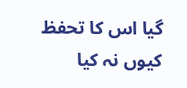گیا اس کا تحفظ کیوں نہ کیا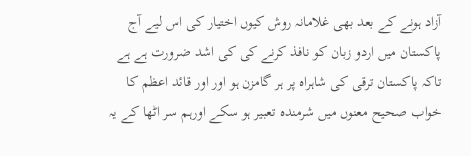آزاد ہونے کے بعد بھی غلامانہ روش کیوں اختیار کی اس لیے آج پاکستان میں اردو زبان کو نافذ کرنے کی کی اشد ضرورت ہے ہے  تاکہ پاکستان ترقی کی شاہراہ پر ہر گامزن ہو اور اور قائد اعظم کا خواب صحیح معنوں میں شرمندہ تعبیر ہو سکے اورہم سر اٹھا کے یہ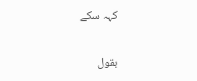کہہ سکے

بقول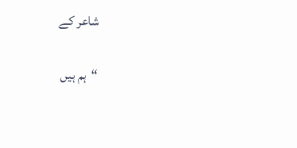شاعر کے

“ہم ہیں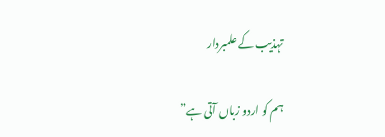تہذیب کے علمبردار

ہم کو اردو زباں آتی ہے”